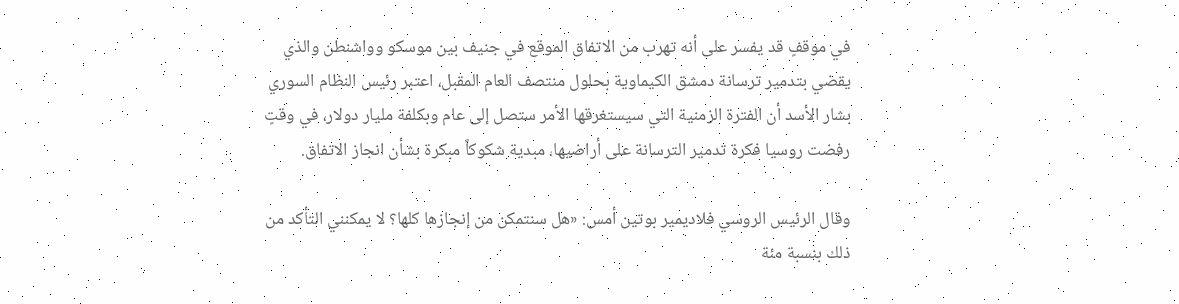في موقفٍ قد يفسر على أنه تهرب من الاتفاق الموقع في جنيف بين موسكو وواشنطن والذي يقضي بتدمير ترسانة دمشق الكيماوية بحلول منتصف العام المقبل، اعتبر رئيس النظام السوري بشار الأسد أن الفترة الزمنية التي سيستغرقها الأمر ستصل إلى عام وبكلفة مليار دولار، في وقتٍ رفضت روسيا فكرة تدمير الترسانة على أراضيها، مبدية شكوكاً مبكرة بشأن انجاز الاتفاق.

وقال الرئيس الروسي فلاديمير بوتين أمس: «هل سنتمكن من إنجازها كلها؟ لا يمكنني التأكد من ذلك بنسبة مئة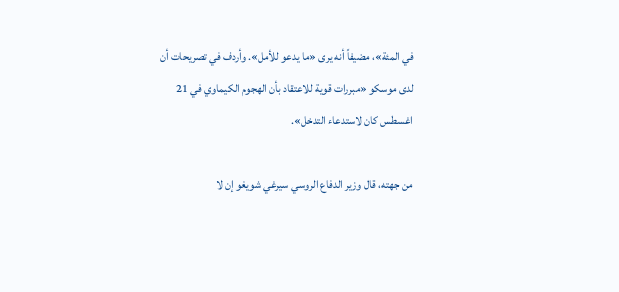في المئة»، مضيفاً أنه يرى «ما يدعو للأمل». وأردف في تصريحات أن لدى موسكو «مبررات قوية للاعتقاد بأن الهجوم الكيماوي في 21 اغسطس كان لاستدعاء التدخل».

من جهته، قال وزير الدفاع الروسي سيرغي شويغو إن لا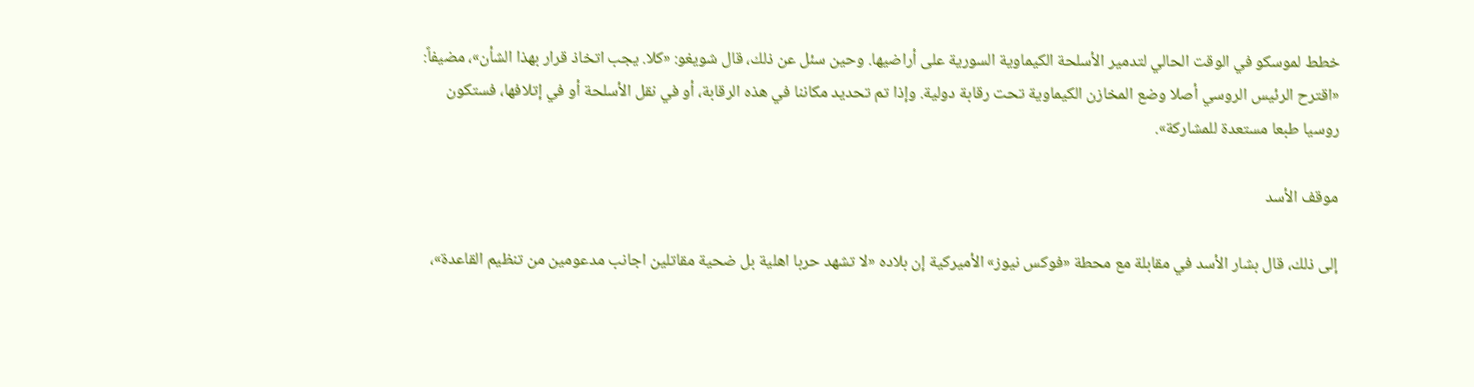خطط لموسكو في الوقت الحالي لتدمير الأسلحة الكيماوية السورية على أراضيها. وحين سئل عن ذلك، قال شويغو: «كلا. يجب اتخاذ قرار بهذا الشأن»، مضيفاً: «اقترح الرئيس الروسي أصلا وضع المخازن الكيماوية تحت رقابة دولية. وإذا تم تحديد مكاننا في هذه الرقابة، أو في نقل الأسلحة أو في إتلافها، فستكون روسيا طبعا مستعدة للمشاركة».

موقف الأسد

إلى ذلك، قال بشار الأسد في مقابلة مع محطة «فوكس نيوز» الأميركية إن بلاده «لا تشهد حربا اهلية بل ضحية مقاتلين اجانب مدعومين من تنظيم القاعدة»،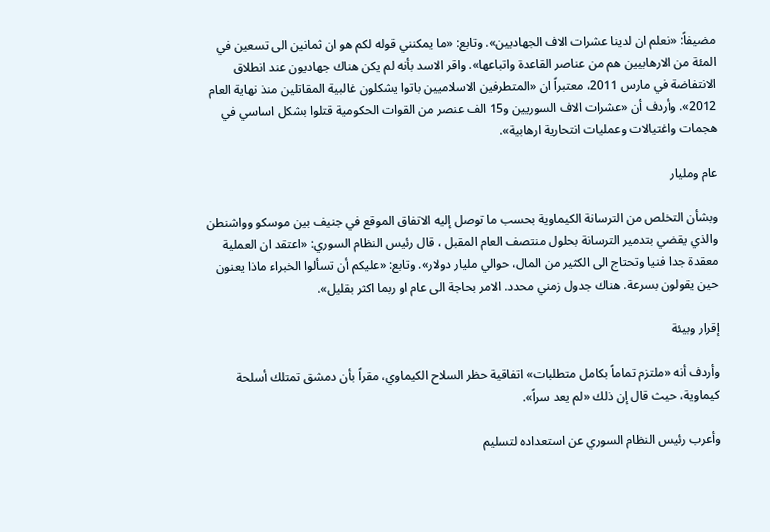مضيفاً: «نعلم ان لدينا عشرات الاف الجهاديين». وتابع: «ما يمكنني قوله لكم هو ان ثمانين الى تسعين في المئة من الارهابيين هم من عناصر القاعدة واتباعها». واقر الاسد بأنه لم يكن هناك جهاديون عند انطلاق الانتفاضة في مارس 2011، معتبراً ان «المتطرفين الاسلاميين باتوا يشكلون غالبية المقاتلين منذ نهاية العام 2012». وأردف أن «عشرات الاف السوريين و15 الف عنصر من القوات الحكومية قتلوا بشكل اساسي في هجمات واغتيالات وعمليات انتحارية ارهابية».

عام ومليار

وبشأن التخلص من الترسانة الكيماوية بحسب ما توصل إليه الاتفاق الموقع في جنيف بين موسكو وواشنطن والذي يقضي بتدمير الترسانة بحلول منتصف العام المقبل ، قال رئيس النظام السوري: «اعتقد ان العملية معقدة جدا فنيا وتحتاج الى الكثير من المال، حوالي مليار دولار». وتابع: «عليكم أن تسألوا الخبراء ماذا يعنون حين يقولون بسرعة. هناك جدول زمني محدد. الامر بحاجة الى عام او ربما اكثر بقليل».

إقرار وبيئة

وأردف أنه «ملتزم تماماً بكامل متطلبات» اتفاقية حظر السلاح الكيماوي، مقراً بأن دمشق تمتلك أسلحة كيماوية، حيث قال إن ذلك «لم يعد سراً».

وأعرب رئيس النظام السوري عن استعداده لتسليم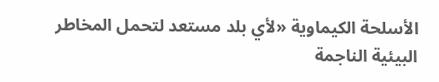الأسلحة الكيماوية «لأي بلد مستعد لتحمل المخاطر البيئية الناجمة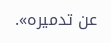عن تدميره».